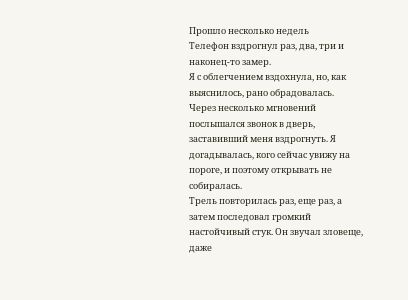Прошло несколько недель
Телефон вздрогнул раз, два, три и наконец-то замер.
Я с облегчением вздохнула, но, как выяснилось, рано обрадовалась.
Через несколько мгновений послышался звонок в дверь, заставивший меня вздрогнуть. Я догадывалась, кого сейчас увижу на пороге, и поэтому открывать не собиралась.
Трель повторилась раз, еще раз, а затем последовал громкий настойчивый стук. Он звучал зловеще, даже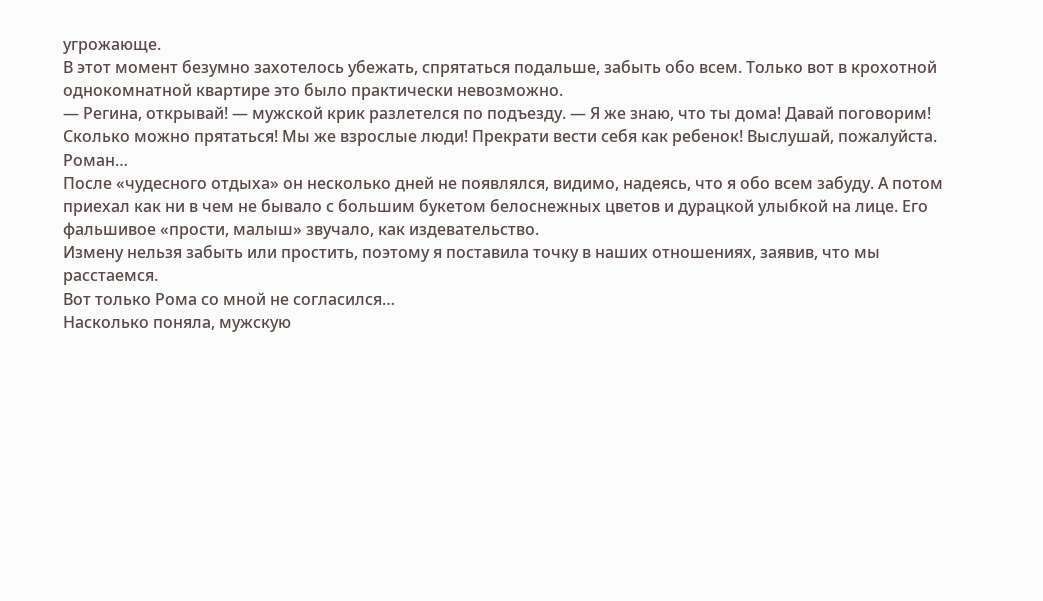угрожающе.
В этот момент безумно захотелось убежать, спрятаться подальше, забыть обо всем. Только вот в крохотной однокомнатной квартире это было практически невозможно.
— Регина, открывай! — мужской крик разлетелся по подъезду. — Я же знаю, что ты дома! Давай поговорим! Сколько можно прятаться! Мы же взрослые люди! Прекрати вести себя как ребенок! Выслушай, пожалуйста.
Роман…
После «чудесного отдыха» он несколько дней не появлялся, видимо, надеясь, что я обо всем забуду. А потом приехал как ни в чем не бывало с большим букетом белоснежных цветов и дурацкой улыбкой на лице. Его фальшивое «прости, малыш» звучало, как издевательство.
Измену нельзя забыть или простить, поэтому я поставила точку в наших отношениях, заявив, что мы расстаемся.
Вот только Рома со мной не согласился…
Насколько поняла, мужскую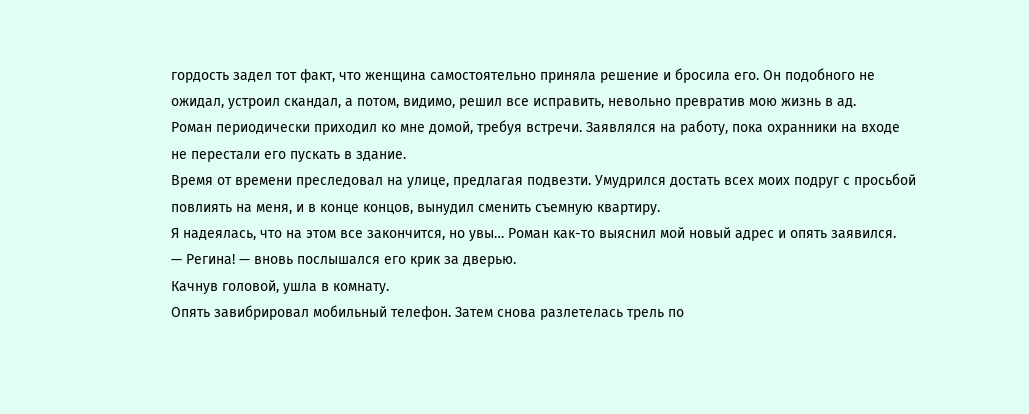гордость задел тот факт, что женщина самостоятельно приняла решение и бросила его. Он подобного не ожидал, устроил скандал, а потом, видимо, решил все исправить, невольно превратив мою жизнь в ад.
Роман периодически приходил ко мне домой, требуя встречи. Заявлялся на работу, пока охранники на входе не перестали его пускать в здание.
Время от времени преследовал на улице, предлагая подвезти. Умудрился достать всех моих подруг с просьбой повлиять на меня, и в конце концов, вынудил сменить съемную квартиру.
Я надеялась, что на этом все закончится, но увы… Роман как-то выяснил мой новый адрес и опять заявился.
— Регина! — вновь послышался его крик за дверью.
Качнув головой, ушла в комнату.
Опять завибрировал мобильный телефон. Затем снова разлетелась трель по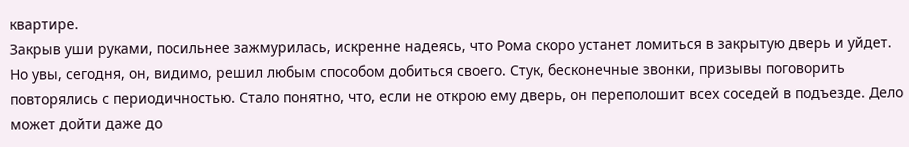квартире.
Закрыв уши руками, посильнее зажмурилась, искренне надеясь, что Рома скоро устанет ломиться в закрытую дверь и уйдет.
Но увы, сегодня, он, видимо, решил любым способом добиться своего. Стук, бесконечные звонки, призывы поговорить повторялись с периодичностью. Стало понятно, что, если не открою ему дверь, он переполошит всех соседей в подъезде. Дело может дойти даже до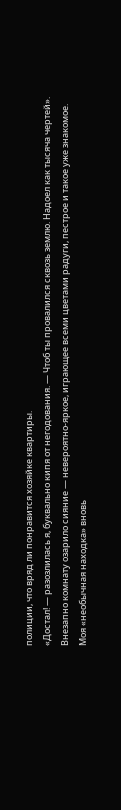полиции, что вряд ли понравится хозяйке квартиры.
«Достал! — разозлилась я, буквально кипя от негодования. — Чтоб ты провалился сквозь землю. Надоел как тысяча чертей».
Внезапно комнату озарило сияние — невероятно-яркое, играющее всеми цветами радуги, пестрое и такое уже знакомое.
Моя «необычная находка» вновь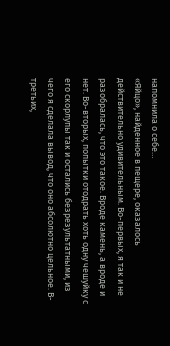напомнила о себе…
«Яйцо», найденное в пещере, оказалось действительно удивительным. Во-первых, я так и не разобралась, что это такое. Вроде камень, а вроде и нет. Во-вторых, попытки отодрать хоть одну чешуйку с его скорлупы так и остались безрезультатными, из чего я сделала вывод, что оно абсолютно цельное. В-третьих,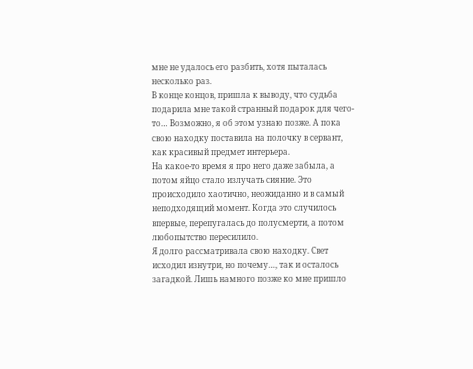мне не удалось его разбить, хотя пыталась несколько раз.
В конце концов, пришла к выводу, что судьба подарила мне такой странный подарок для чего-то… Возможно, я об этом узнаю позже. А пока свою находку поставила на полочку в сервант, как красивый предмет интерьера.
На какое-то время я про него даже забыла, а потом яйцо стало излучать сияние. Это происходило хаотично, неожиданно и в самый неподходящий момент. Когда это случилось впервые, перепугалась до полусмерти, а потом любопытство пересилило.
Я долго рассматривала свою находку. Свет исходил изнутри, но почему…, так и осталось загадкой. Лишь намного позже ко мне пришло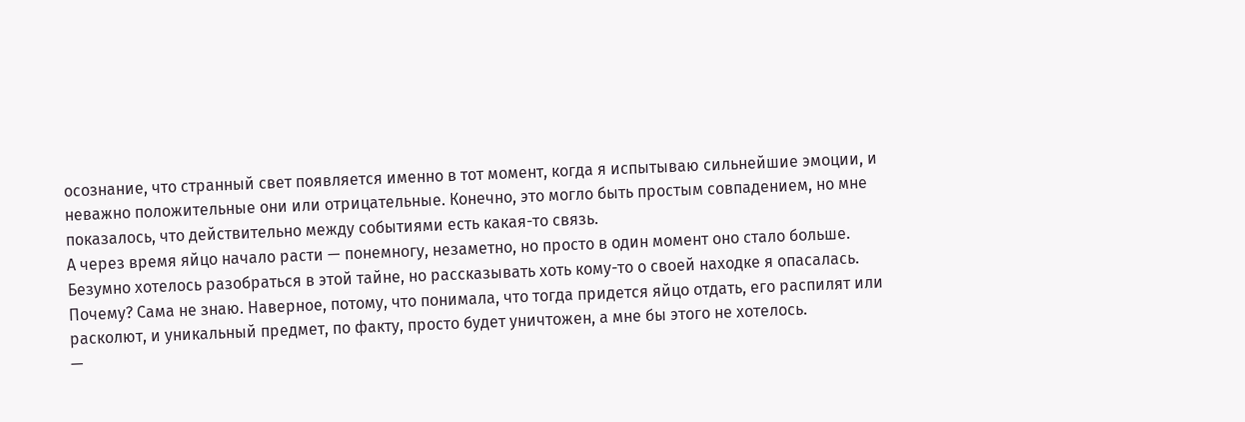осознание, что странный свет появляется именно в тот момент, когда я испытываю сильнейшие эмоции, и неважно положительные они или отрицательные. Конечно, это могло быть простым совпадением, но мне показалось, что действительно между событиями есть какая-то связь.
А через время яйцо начало расти — понемногу, незаметно, но просто в один момент оно стало больше.
Безумно хотелось разобраться в этой тайне, но рассказывать хоть кому-то о своей находке я опасалась. Почему? Сама не знаю. Наверное, потому, что понимала, что тогда придется яйцо отдать, его распилят или расколют, и уникальный предмет, по факту, просто будет уничтожен, а мне бы этого не хотелось.
—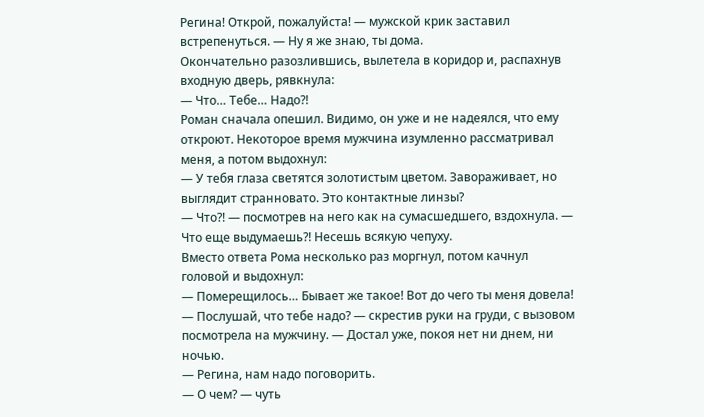Регина! Открой, пожалуйста! — мужской крик заставил встрепенуться. — Ну я же знаю, ты дома.
Окончательно разозлившись, вылетела в коридор и, распахнув входную дверь, рявкнула:
— Что… Тебе… Надо?!
Роман сначала опешил. Видимо, он уже и не надеялся, что ему откроют. Некоторое время мужчина изумленно рассматривал меня, а потом выдохнул:
— У тебя глаза светятся золотистым цветом. Завораживает, но выглядит странновато. Это контактные линзы?
— Что?! — посмотрев на него как на сумасшедшего, вздохнула. — Что еще выдумаешь?! Несешь всякую чепуху.
Вместо ответа Рома несколько раз моргнул, потом качнул головой и выдохнул:
— Померещилось… Бывает же такое! Вот до чего ты меня довела!
— Послушай, что тебе надо? — скрестив руки на груди, с вызовом посмотрела на мужчину. — Достал уже, покоя нет ни днем, ни ночью.
— Регина, нам надо поговорить.
— О чем? — чуть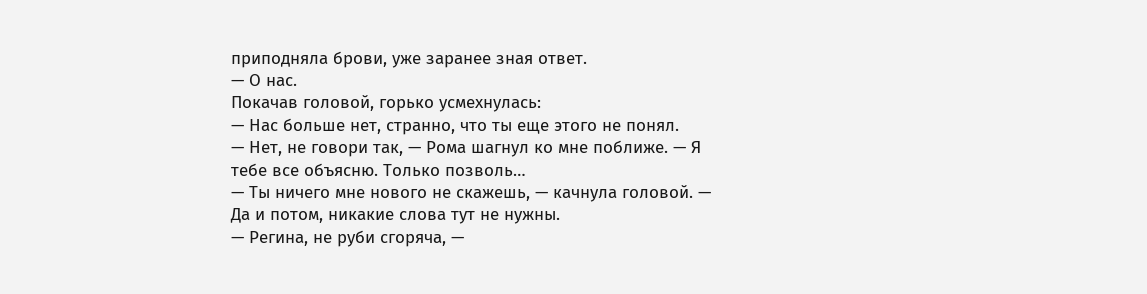приподняла брови, уже заранее зная ответ.
— О нас.
Покачав головой, горько усмехнулась:
— Нас больше нет, странно, что ты еще этого не понял.
— Нет, не говори так, — Рома шагнул ко мне поближе. — Я тебе все объясню. Только позволь…
— Ты ничего мне нового не скажешь, — качнула головой. — Да и потом, никакие слова тут не нужны.
— Регина, не руби сгоряча, —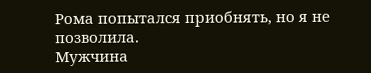Рома попытался приобнять, но я не позволила.
Мужчина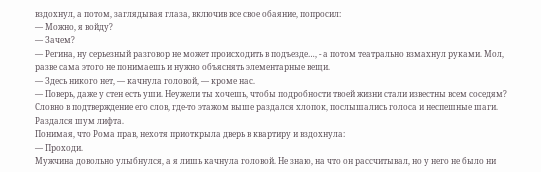вздохнул, а потом, заглядывая глаза, включив все свое обаяние, попросил:
— Можно, я войду?
— Зачем?
— Регина, ну серьезный разговор не может происходить в подъезде…, - а потом театрально взмахнул руками. Мол, разве сама этого не понимаешь и нужно объяснять элементарные вещи.
— Здесь никого нет, — качнула головой, — кроме нас.
— Поверь, даже у стен есть уши. Неужели ты хочешь, чтобы подробности твоей жизни стали известны всем соседям?
Словно в подтверждение его слов, где-то этажом выше раздался хлопок, послышались голоса и неспешные шаги. Раздался шум лифта.
Понимая, что Рома прав, нехотя приоткрыла дверь в квартиру и вздохнула:
— Проходи.
Мужчина довольно улыбнулся, а я лишь качнула головой. Не знаю, на что он рассчитывал, но у него не было ни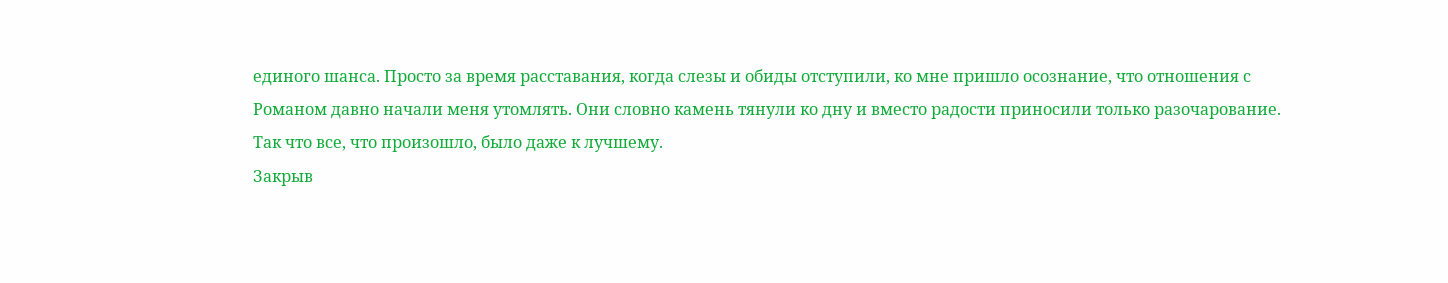единого шанса. Просто за время расставания, когда слезы и обиды отступили, ко мне пришло осознание, что отношения с Романом давно начали меня утомлять. Они словно камень тянули ко дну и вместо радости приносили только разочарование. Так что все, что произошло, было даже к лучшему.
Закрыв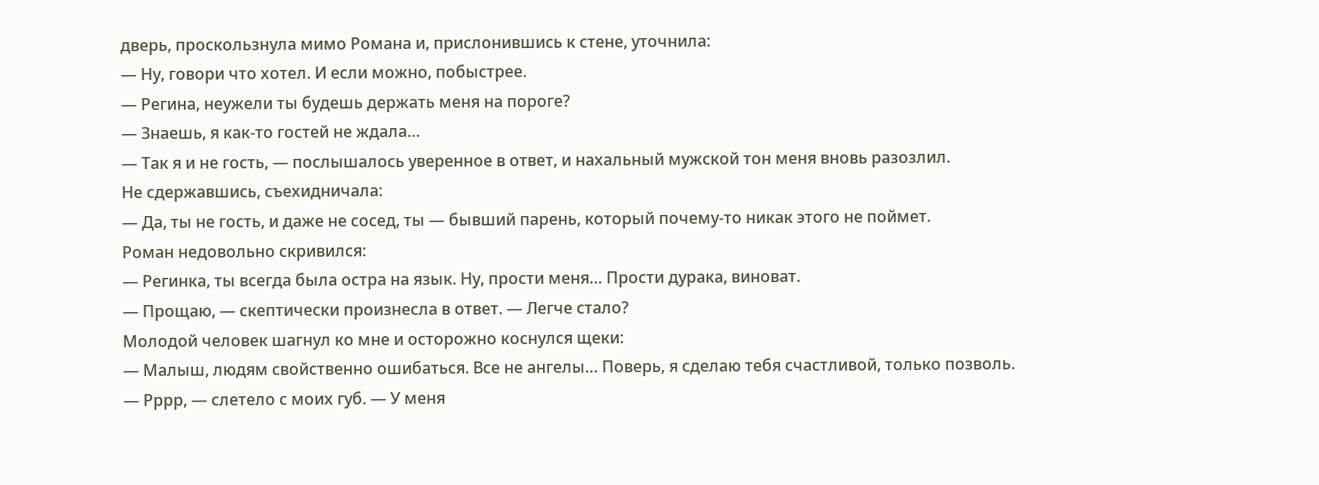дверь, проскользнула мимо Романа и, прислонившись к стене, уточнила:
— Ну, говори что хотел. И если можно, побыстрее.
— Регина, неужели ты будешь держать меня на пороге?
— Знаешь, я как-то гостей не ждала…
— Так я и не гость, — послышалось уверенное в ответ, и нахальный мужской тон меня вновь разозлил.
Не сдержавшись, съехидничала:
— Да, ты не гость, и даже не сосед, ты — бывший парень, который почему-то никак этого не поймет.
Роман недовольно скривился:
— Регинка, ты всегда была остра на язык. Ну, прости меня… Прости дурака, виноват.
— Прощаю, — скептически произнесла в ответ. — Легче стало?
Молодой человек шагнул ко мне и осторожно коснулся щеки:
— Малыш, людям свойственно ошибаться. Все не ангелы… Поверь, я сделаю тебя счастливой, только позволь.
— Рррр, — слетело с моих губ. — У меня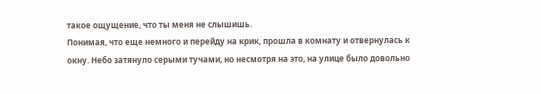такое ощущение, что ты меня не слышишь.
Понимая, что еще немного и перейду на крик, прошла в комнату и отвернулась к окну. Небо затянуло серыми тучами, но несмотря на это, на улице было довольно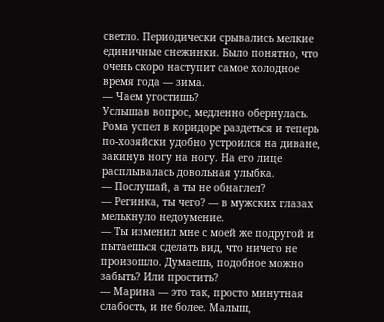светло. Периодически срывались мелкие единичные снежинки. Было понятно, что очень скоро наступит самое холодное время года — зима.
— Чаем угостишь?
Услышав вопрос, медленно обернулась.
Рома успел в коридоре раздеться и теперь по-хозяйски удобно устроился на диване, закинув ногу на ногу. На его лице расплывалась довольная улыбка.
— Послушай, а ты не обнаглел?
— Регинка, ты чего? — в мужских глазах мелькнуло недоумение.
— Ты изменил мне с моей же подругой и пытаешься сделать вид, что ничего не произошло. Думаешь, подобное можно забыть? Или простить?
— Марина — это так, просто минутная слабость, и не более. Малыш,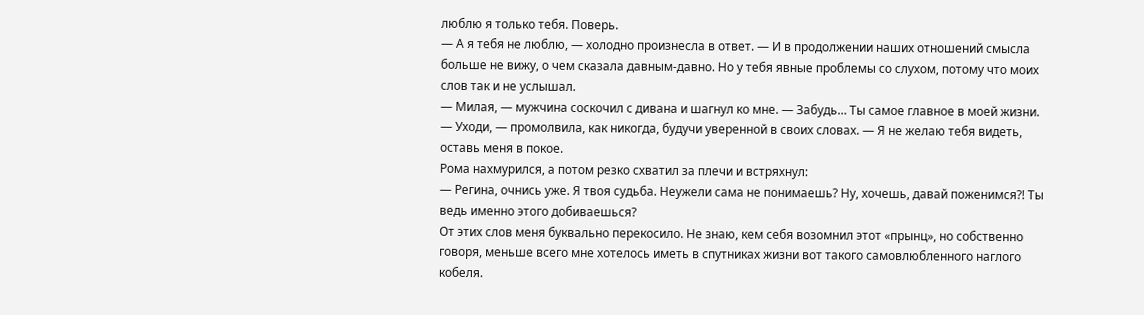люблю я только тебя. Поверь.
— А я тебя не люблю, — холодно произнесла в ответ. — И в продолжении наших отношений смысла больше не вижу, о чем сказала давным-давно. Но у тебя явные проблемы со слухом, потому что моих слов так и не услышал.
— Милая, — мужчина соскочил с дивана и шагнул ко мне. — Забудь… Ты самое главное в моей жизни.
— Уходи, — промолвила, как никогда, будучи уверенной в своих словах. — Я не желаю тебя видеть, оставь меня в покое.
Рома нахмурился, а потом резко схватил за плечи и встряхнул:
— Регина, очнись уже. Я твоя судьба. Неужели сама не понимаешь? Ну, хочешь, давай поженимся?! Ты ведь именно этого добиваешься?
От этих слов меня буквально перекосило. Не знаю, кем себя возомнил этот «прынц», но собственно говоря, меньше всего мне хотелось иметь в спутниках жизни вот такого самовлюбленного наглого кобеля.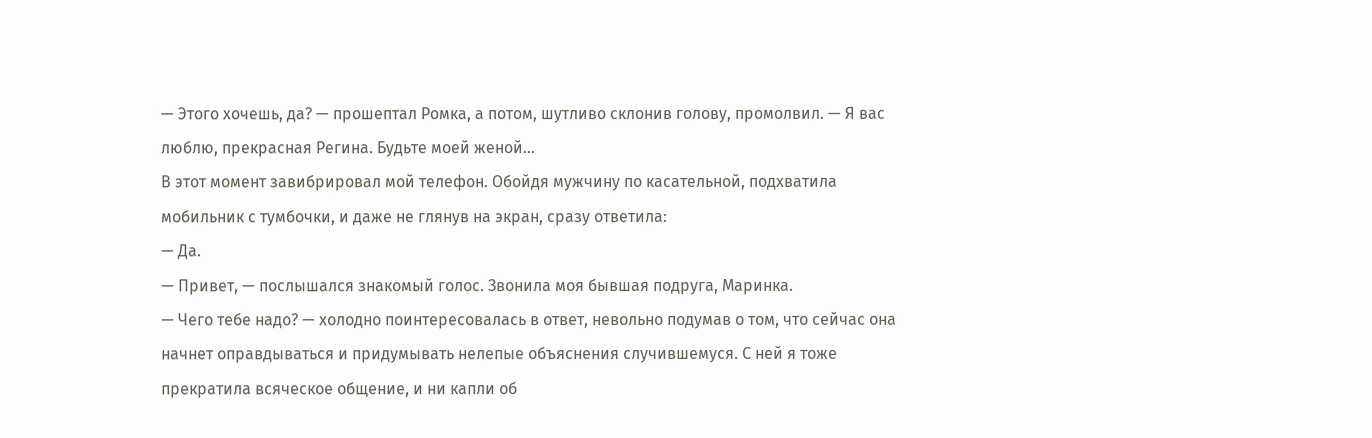— Этого хочешь, да? — прошептал Ромка, а потом, шутливо склонив голову, промолвил. — Я вас люблю, прекрасная Регина. Будьте моей женой…
В этот момент завибрировал мой телефон. Обойдя мужчину по касательной, подхватила мобильник с тумбочки, и даже не глянув на экран, сразу ответила:
— Да.
— Привет, — послышался знакомый голос. Звонила моя бывшая подруга, Маринка.
— Чего тебе надо? — холодно поинтересовалась в ответ, невольно подумав о том, что сейчас она начнет оправдываться и придумывать нелепые объяснения случившемуся. С ней я тоже прекратила всяческое общение, и ни капли об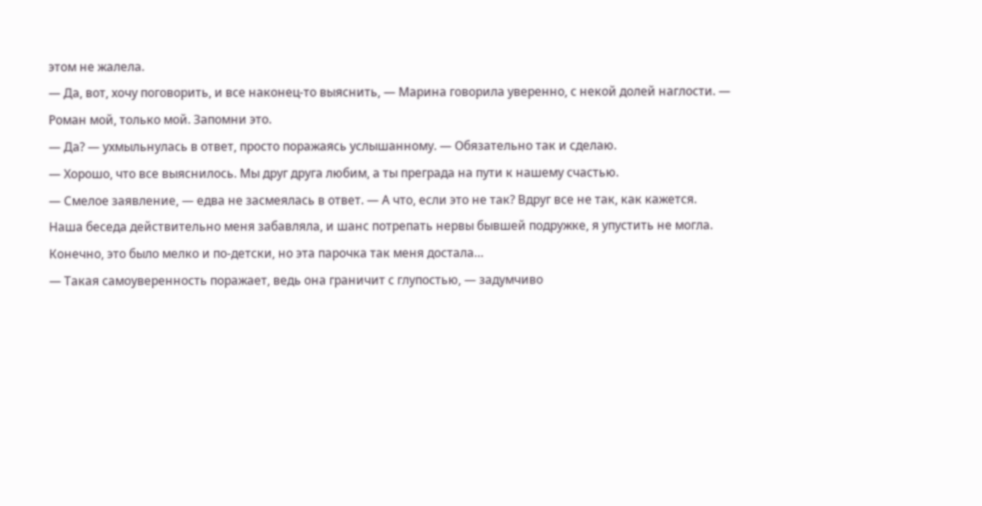этом не жалела.
— Да, вот, хочу поговорить, и все наконец-то выяснить, — Марина говорила уверенно, с некой долей наглости. — Роман мой, только мой. Запомни это.
— Да? — ухмыльнулась в ответ, просто поражаясь услышанному. — Обязательно так и сделаю.
— Хорошо, что все выяснилось. Мы друг друга любим, а ты преграда на пути к нашему счастью.
— Смелое заявление, — едва не засмеялась в ответ. — А что, если это не так? Вдруг все не так, как кажется.
Наша беседа действительно меня забавляла, и шанс потрепать нервы бывшей подружке, я упустить не могла. Конечно, это было мелко и по-детски, но эта парочка так меня достала…
— Такая самоуверенность поражает, ведь она граничит с глупостью, — задумчиво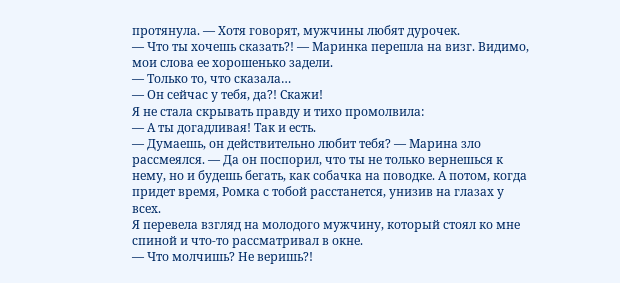протянула. — Хотя говорят, мужчины любят дурочек.
— Что ты хочешь сказать?! — Маринка перешла на визг. Видимо, мои слова ее хорошенько задели.
— Только то, что сказала…
— Он сейчас у тебя, да?! Скажи!
Я не стала скрывать правду и тихо промолвила:
— А ты догадливая! Так и есть.
— Думаешь, он действительно любит тебя? — Марина зло рассмеялся. — Да он поспорил, что ты не только вернешься к нему, но и будешь бегать, как собачка на поводке. А потом, когда придет время, Ромка с тобой расстанется, унизив на глазах у всех.
Я перевела взгляд на молодого мужчину, который стоял ко мне спиной и что-то рассматривал в окне.
— Что молчишь? Не веришь?!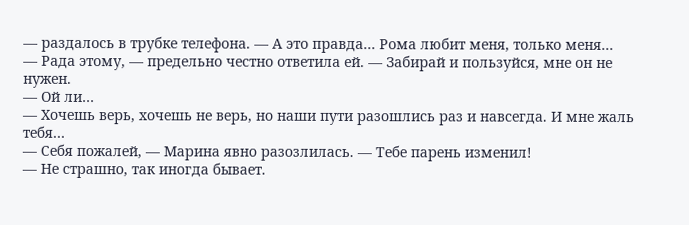— раздалось в трубке телефона. — А это правда… Рома любит меня, только меня…
— Рада этому, — предельно честно ответила ей. — Забирай и пользуйся, мне он не нужен.
— Ой ли…
— Хочешь верь, хочешь не верь, но наши пути разошлись раз и навсегда. И мне жаль тебя…
— Себя пожалей, — Марина явно разозлилась. — Тебе парень изменил!
— Не страшно, так иногда бывает.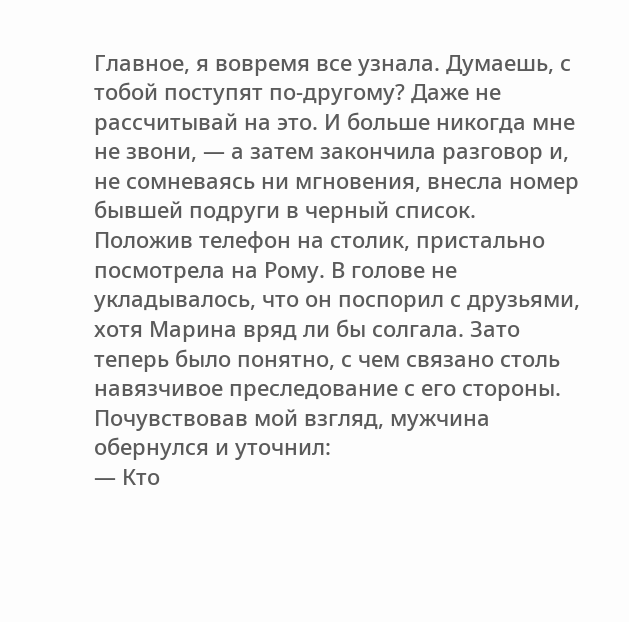Главное, я вовремя все узнала. Думаешь, с тобой поступят по-другому? Даже не рассчитывай на это. И больше никогда мне не звони, — а затем закончила разговор и, не сомневаясь ни мгновения, внесла номер бывшей подруги в черный список.
Положив телефон на столик, пристально посмотрела на Рому. В голове не укладывалось, что он поспорил с друзьями, хотя Марина вряд ли бы солгала. Зато теперь было понятно, с чем связано столь навязчивое преследование с его стороны.
Почувствовав мой взгляд, мужчина обернулся и уточнил:
— Кто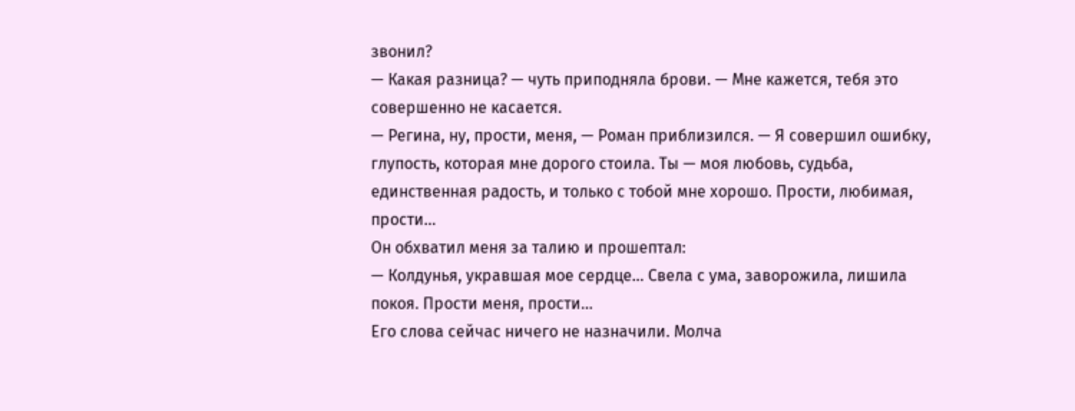звонил?
— Какая разница? — чуть приподняла брови. — Мне кажется, тебя это совершенно не касается.
— Регина, ну, прости, меня, — Роман приблизился. — Я совершил ошибку, глупость, которая мне дорого стоила. Ты — моя любовь, судьба, единственная радость, и только с тобой мне хорошо. Прости, любимая, прости…
Он обхватил меня за талию и прошептал:
— Колдунья, укравшая мое сердце… Свела с ума, заворожила, лишила покоя. Прости меня, прости…
Его слова сейчас ничего не назначили. Молча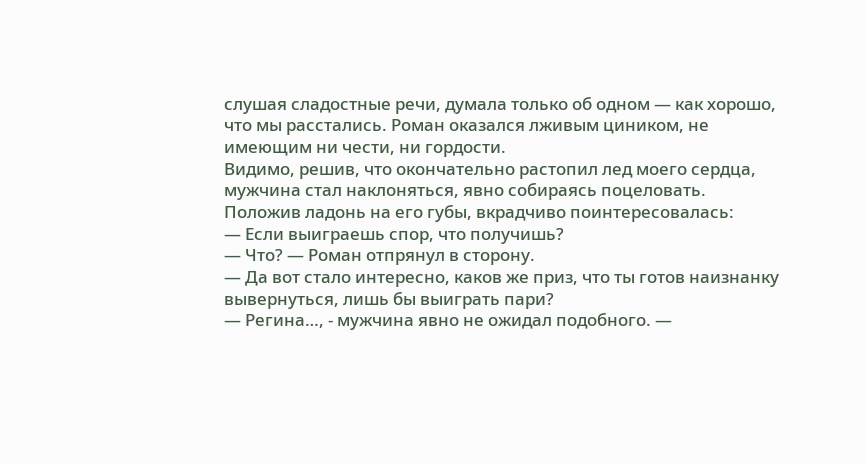слушая сладостные речи, думала только об одном — как хорошо, что мы расстались. Роман оказался лживым циником, не имеющим ни чести, ни гордости.
Видимо, решив, что окончательно растопил лед моего сердца, мужчина стал наклоняться, явно собираясь поцеловать.
Положив ладонь на его губы, вкрадчиво поинтересовалась:
— Если выиграешь спор, что получишь?
— Что? — Роман отпрянул в сторону.
— Да вот стало интересно, каков же приз, что ты готов наизнанку вывернуться, лишь бы выиграть пари?
— Регина…, - мужчина явно не ожидал подобного. —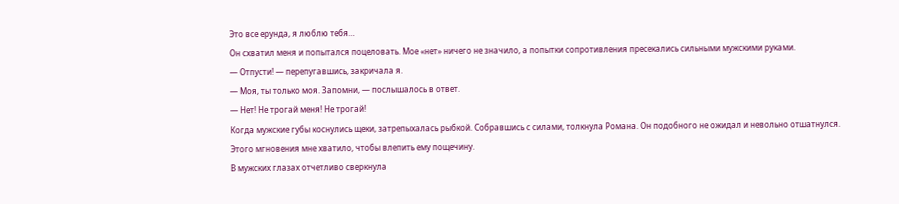Это все ерунда, я люблю тебя…
Он схватил меня и попытался поцеловать. Мое «нет» ничего не значило, а попытки сопротивления пресекались сильными мужскими руками.
— Отпусти! — перепугавшись, закричала я.
— Моя, ты только моя. Запомни, — послышалось в ответ.
— Нет! Не трогай меня! Не трогай!
Когда мужские губы коснулись щеки, затрепыхалась рыбкой. Собравшись с силами, толкнула Романа. Он подобного не ожидал и невольно отшатнулся.
Этого мгновения мне хватило, чтобы влепить ему пощечину.
В мужских глазах отчетливо сверкнула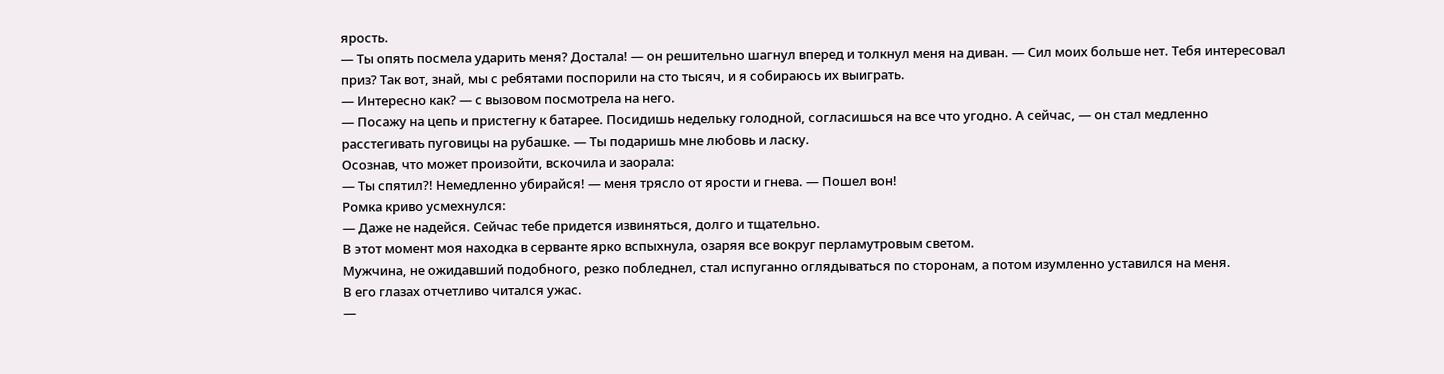ярость.
— Ты опять посмела ударить меня? Достала! — он решительно шагнул вперед и толкнул меня на диван. — Сил моих больше нет. Тебя интересовал приз? Так вот, знай, мы с ребятами поспорили на сто тысяч, и я собираюсь их выиграть.
— Интересно как? — с вызовом посмотрела на него.
— Посажу на цепь и пристегну к батарее. Посидишь недельку голодной, согласишься на все что угодно. А сейчас, — он стал медленно расстегивать пуговицы на рубашке. — Ты подаришь мне любовь и ласку.
Осознав, что может произойти, вскочила и заорала:
— Ты спятил?! Немедленно убирайся! — меня трясло от ярости и гнева. — Пошел вон!
Ромка криво усмехнулся:
— Даже не надейся. Сейчас тебе придется извиняться, долго и тщательно.
В этот момент моя находка в серванте ярко вспыхнула, озаряя все вокруг перламутровым светом.
Мужчина, не ожидавший подобного, резко побледнел, стал испуганно оглядываться по сторонам, а потом изумленно уставился на меня.
В его глазах отчетливо читался ужас.
—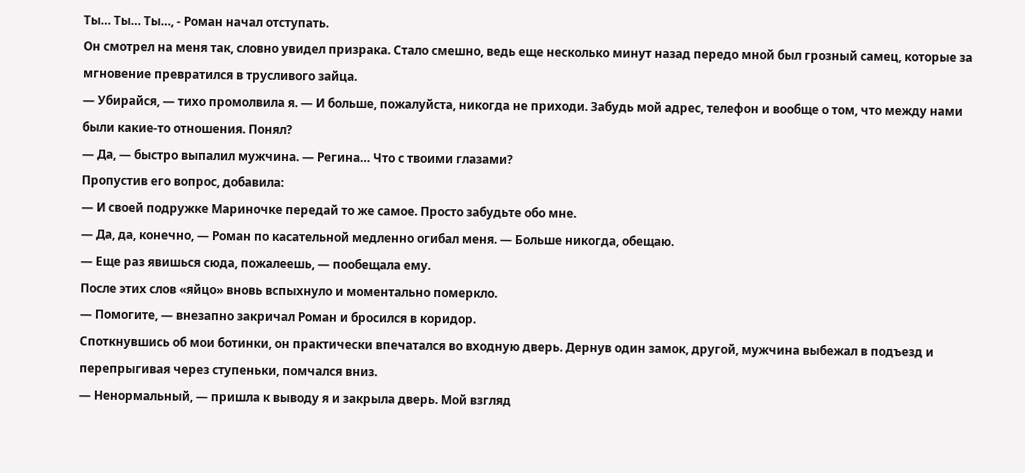Ты… Ты… Ты…, - Роман начал отступать.
Он смотрел на меня так, словно увидел призрака. Стало смешно, ведь еще несколько минут назад передо мной был грозный самец, которые за мгновение превратился в трусливого зайца.
— Убирайся, — тихо промолвила я. — И больше, пожалуйста, никогда не приходи. Забудь мой адрес, телефон и вообще о том, что между нами были какие-то отношения. Понял?
— Да, — быстро выпалил мужчина. — Регина… Что с твоими глазами?
Пропустив его вопрос, добавила:
— И своей подружке Мариночке передай то же самое. Просто забудьте обо мне.
— Да, да, конечно, — Роман по касательной медленно огибал меня. — Больше никогда, обещаю.
— Еще раз явишься сюда, пожалеешь, — пообещала ему.
После этих слов «яйцо» вновь вспыхнуло и моментально померкло.
— Помогите, — внезапно закричал Роман и бросился в коридор.
Споткнувшись об мои ботинки, он практически впечатался во входную дверь. Дернув один замок, другой, мужчина выбежал в подъезд и перепрыгивая через ступеньки, помчался вниз.
— Ненормальный, — пришла к выводу я и закрыла дверь. Мой взгляд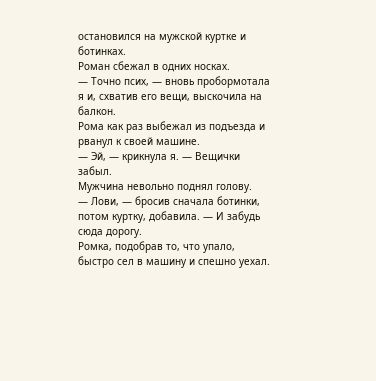остановился на мужской куртке и ботинках.
Роман сбежал в одних носках.
— Точно псих, — вновь пробормотала я и, схватив его вещи, выскочила на балкон.
Рома как раз выбежал из подъезда и рванул к своей машине.
— Эй, — крикнула я. — Вещички забыл.
Мужчина невольно поднял голову.
— Лови, — бросив сначала ботинки, потом куртку, добавила. — И забудь сюда дорогу.
Ромка, подобрав то, что упало, быстро сел в машину и спешно уехал.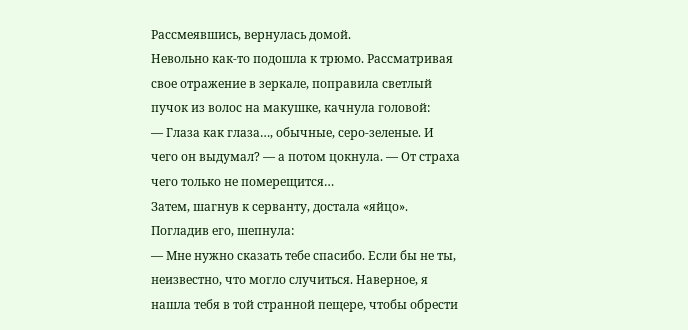Рассмеявшись, вернулась домой.
Невольно как-то подошла к трюмо. Рассматривая свое отражение в зеркале, поправила светлый пучок из волос на макушке, качнула головой:
— Глаза как глаза…, обычные, серо-зеленые. И чего он выдумал? — а потом цокнула. — От страха чего только не померещится…
Затем, шагнув к серванту, достала «яйцо». Погладив его, шепнула:
— Мне нужно сказать тебе спасибо. Если бы не ты, неизвестно, что могло случиться. Наверное, я нашла тебя в той странной пещере, чтобы обрести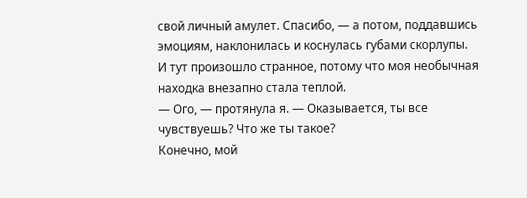свой личный амулет. Спасибо, — а потом, поддавшись эмоциям, наклонилась и коснулась губами скорлупы.
И тут произошло странное, потому что моя необычная находка внезапно стала теплой.
— Ого, — протянула я. — Оказывается, ты все чувствуешь? Что же ты такое?
Конечно, мой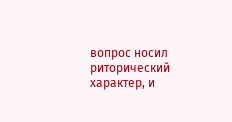вопрос носил риторический характер, и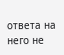ответа на него не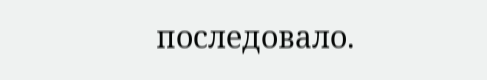последовало.